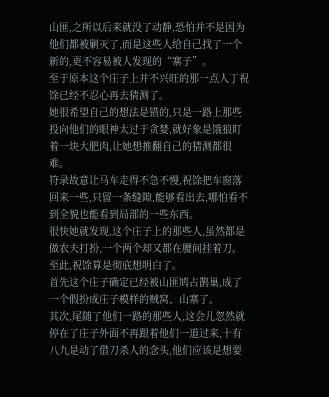山匪,之所以后来就没了动静,恐怕并不是因为他们都被剿灭了,而是这些人给自己找了一个新的,更不容易被人发现的“寨子”。
至于原本这个庄子上并不兴旺的那一点人丁祝馀已经不忍心再去猜测了。
她很希望自己的想法是错的,只是一路上那些投向他们的眼神太过于贪婪,就好象是饿狼盯着一块大肥肉,让她想推翻自己的猜测都很难。
符录故意让马车走得不急不慢,祝馀把车窗落回来一些,只留一条缝隙,能够看出去,哪怕看不到全貌也能看到局部的一些东西。
很快她就发现,这个庄子上的那些人,虽然都是做农夫打扮,一个两个却又都在腰间挂着刀。
至此,祝馀算是彻底想明白了。
首先这个庄子确定已经被山匪鸠占鹊巢,成了一个假扮成庄子模样的贼窝、山寨了。
其次,尾随了他们一路的那些人,这会儿忽然就停在了庄子外面不再跟着他们一道过来,十有八九是动了借刀杀人的念头,他们应该是想要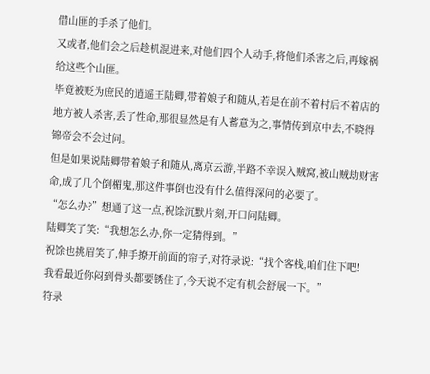借山匪的手杀了他们。
又或者,他们会之后趁机混进来,对他们四个人动手,将他们杀害之后,再嫁祸给这些个山匪。
毕竟被贬为庶民的逍遥王陆卿,带着娘子和随从,若是在前不着村后不着店的地方被人杀害,丢了性命,那很显然是有人蓄意为之,事情传到京中去,不晓得锦帝会不会过问。
但是如果说陆卿带着娘子和随从,离京云游,半路不幸误入贼窝,被山贼劫财害命,成了几个倒楣鬼,那这件事倒也没有什么值得深问的必要了。
“怎么办?”想通了这一点,祝馀沉默片刻,开口问陆卿。
陆卿笑了笑:“我想怎么办,你一定猜得到。”
祝馀也挑眉笑了,伸手撩开前面的帘子,对符录说:“找个客栈,咱们住下吧!
我看最近你闷到骨头都要锈住了,今天说不定有机会舒展一下。”
符录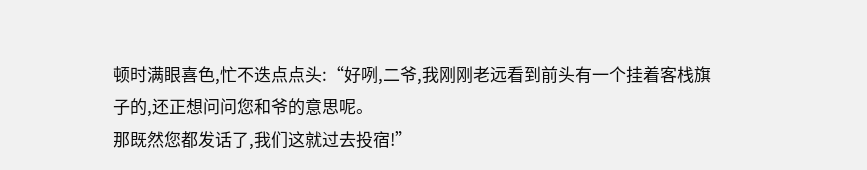顿时满眼喜色,忙不迭点点头:“好咧,二爷,我刚刚老远看到前头有一个挂着客栈旗子的,还正想问问您和爷的意思呢。
那既然您都发话了,我们这就过去投宿!”